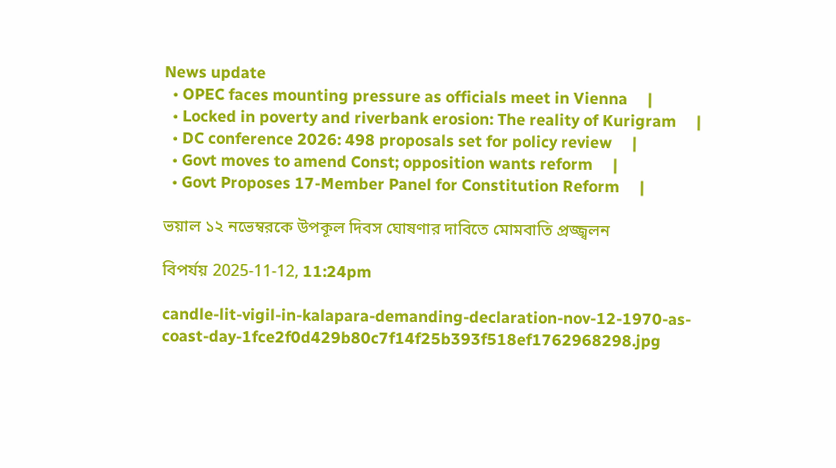News update
  • OPEC faces mounting pressure as officials meet in Vienna     |
  • Locked in poverty and riverbank erosion: The reality of Kurigram     |
  • DC conference 2026: 498 proposals set for policy review     |
  • Govt moves to amend Const; opposition wants reform     |
  • Govt Proposes 17-Member Panel for Constitution Reform     |

ভয়াল ১২ নভেম্বরকে উপকূল দিবস ঘোষণার দাবিতে মোমবাতি প্রজ্জ্বলন

বিপর্যয় 2025-11-12, 11:24pm

candle-lit-vigil-in-kalapara-demanding-declaration-nov-12-1970-as-coast-day-1fce2f0d429b80c7f14f25b393f518ef1762968298.jpg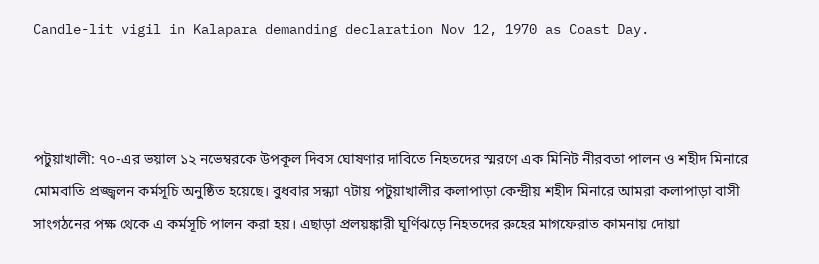Candle-lit vigil in Kalapara demanding declaration Nov 12, 1970 as Coast Day.



পটুয়াখালী: ৭০-এর ভয়াল ১২ নভেম্বরকে উপকূল দিবস ঘোষণার দাবিতে নিহতদের স্মরণে এক মিনিট নীরবতা পালন ও শহীদ মিনারে মোমবাতি প্রজ্জ্বলন কর্মসূচি অনুষ্ঠিত হয়েছে। বুধবার সন্ধ্যা ৭টায় পটুয়াখালীর কলাপাড়া কেন্দ্রীয় শহীদ মিনারে আমরা কলাপাড়া বাসী সাংগঠনের পক্ষ থেকে এ কর্মসূচি পালন করা হয়। এছাড়া প্রলয়ঙ্কারী ঘূর্ণিঝড়ে নিহতদের রুহের মাগফেরাত কামনায় দোয়া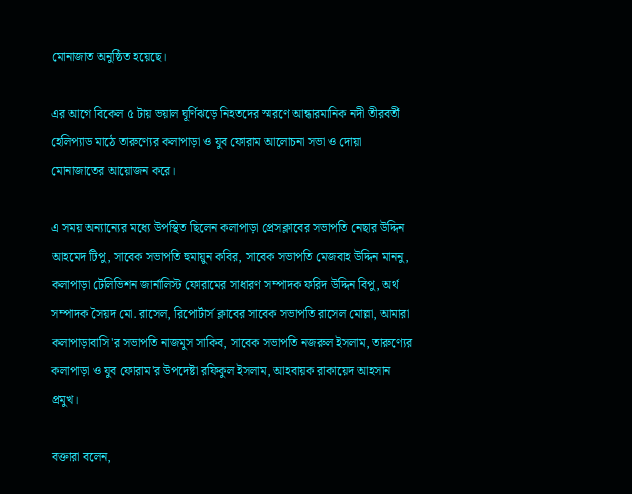মোনাজাত অনুষ্ঠিত হয়েছে।

এর আগে বিকেল ৫ টায় ভয়াল ঘূর্ণিঝড়ে নিহতদের স্মরণে আন্ধারমানিক নদী তীরবর্তী  হেলিপ্যাড মাঠে তারুণ্যের কলাপাড়া ও যুব ফোরাম আলোচনা সভা ও দোয়া মোনাজাতের আয়োজন করে।

এ সময় অন্যান্যের মধ্যে উপস্থিত ছিলেন কলাপাড়া প্রেসক্লাবের সভাপতি নেছার উদ্দিন আহমেদ টিপু, সাবেক সভাপতি হুমায়ুন কবির, সাবেক সভাপতি মেজবাহ উদ্দিন মাননু, কলাপাড়া টেলিভিশন জার্নালিস্ট ফোরামের সাধারণ সম্পাদক ফরিদ উদ্দিন বিপু, অর্থ সম্পাদক সৈয়দ মো. রাসেল, রিপোর্টার্স ক্লাবের সাবেক সভাপতি রাসেল মোল্লা, আমারা কলাপাড়াবাসি'র সভাপতি নাজমুস সাকিব, সাবেক সভাপতি নজরুল ইসলাম, তারুণ্যের কলাপাড়া ও যুব ফোরাম'র উপদেষ্টা রফিকুল ইসলাম, আহবায়ক রাকায়েদ আহসান প্রমুখ।

বক্তারা বলেন,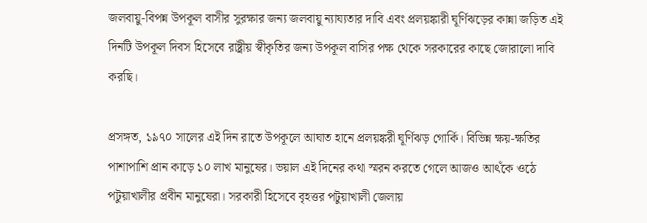জলবায়ু-বিপন্ন উপকূল বাসীর সুরক্ষার জন্য জলবায়ু ন্যায্যতার দাবি এবং প্রলয়ঙ্কারী ঘূর্ণিঝড়ের কান্না জড়িত এই দিনটি উপকূল দিবস হিসেবে রাষ্ট্রীয় স্বীকৃতির জন্য উপকূল বাসির পক্ষ থেকে সরকারের কাছে জোরালো দাবি করছি।

প্রসঙ্গত, ১৯৭০ সালের এই দিন রাতে উপকূলে আঘাত হানে প্রলয়ঙ্করী ঘূর্ণিঝড় গোর্কি। বিভিন্ন ক্ষয়-ক্ষতির পাশাপাশি প্রান কাড়ে ১০ লাখ মানুষের। ভয়াল এই দিনের কথা স্মরন করতে গেলে আজও আৎঁকে ওঠে পটুয়াখালীর প্রবীন মানুষেরা। সরকারী হিসেবে বৃহত্তর পটুয়াখালী জেলায়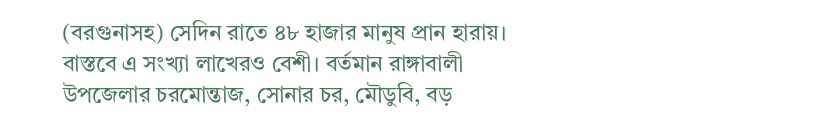(বরগুনাসহ) সেদিন রাতে ৪৮ হাজার মানুষ প্রান হারায়। বাস্তবে এ সংখ্যা লাখেরও বেশী। বর্তমান রাঙ্গাবালী উপজেলার চরমোন্তাজ, সোনার চর, মৌডুবি, বড়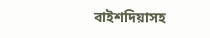বাইশদিয়াসহ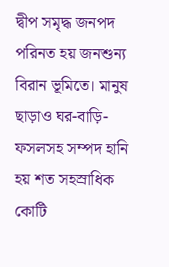দ্বীপ সমৃদ্ধ জনপদ পরিনত হয় জনশুন্য বিরান ভূমিতে। মানুষ ছাড়াও ঘর-বাড়ি-ফসলসহ সম্পদ হানি হয় শত সহস্রাধিক কোটি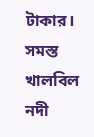টাকার। সমস্ত খালবিল নদী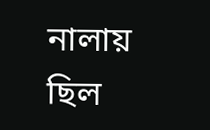নালায় ছিল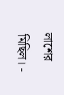লাশের মিছিল। -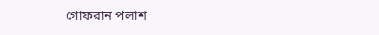গোফরান পলাশ